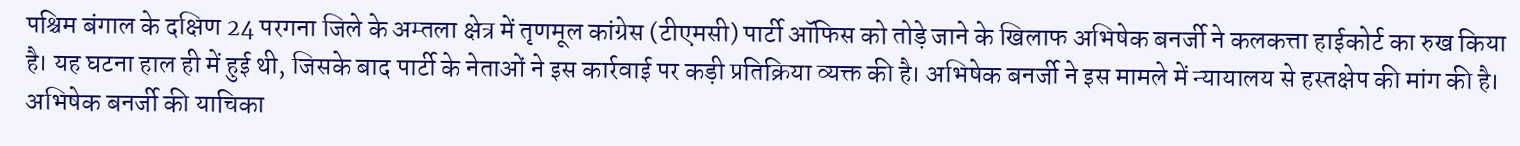पश्चिम बंगाल के दक्षिण 24 परगना जिले के अम्तला क्षेत्र में तृणमूल कांग्रेस (टीएमसी) पार्टी ऑफिस को तोड़े जाने के खिलाफ अभिषेक बनर्जी ने कलकत्ता हाईकोर्ट का रुख किया है। यह घटना हाल ही में हुई थी, जिसके बाद पार्टी के नेताओं ने इस कार्रवाई पर कड़ी प्रतिक्रिया व्यक्त की है। अभिषेक बनर्जी ने इस मामले में न्यायालय से हस्तक्षेप की मांग की है।
अभिषेक बनर्जी की याचिका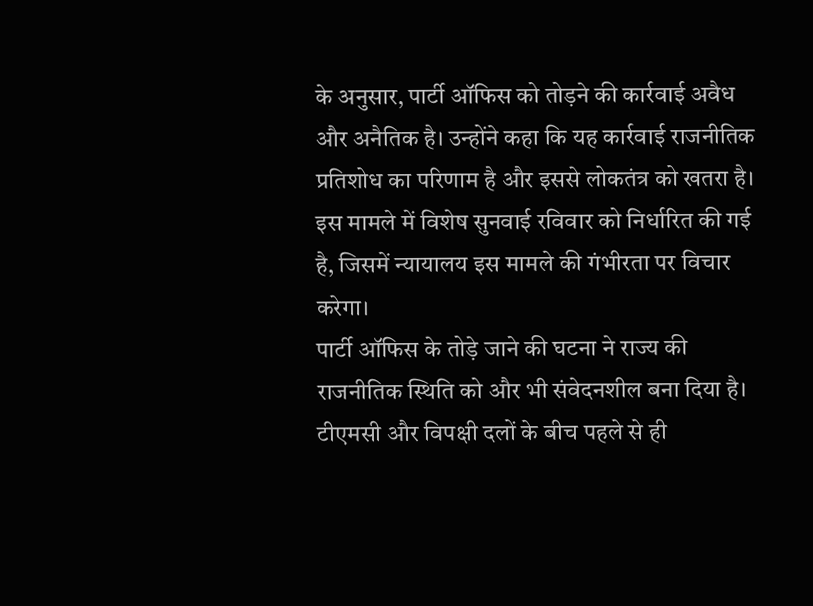के अनुसार, पार्टी ऑफिस को तोड़ने की कार्रवाई अवैध और अनैतिक है। उन्होंने कहा कि यह कार्रवाई राजनीतिक प्रतिशोध का परिणाम है और इससे लोकतंत्र को खतरा है। इस मामले में विशेष सुनवाई रविवार को निर्धारित की गई है, जिसमें न्यायालय इस मामले की गंभीरता पर विचार करेगा।
पार्टी ऑफिस के तोड़े जाने की घटना ने राज्य की राजनीतिक स्थिति को और भी संवेदनशील बना दिया है। टीएमसी और विपक्षी दलों के बीच पहले से ही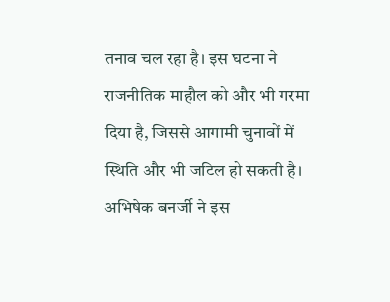तनाव चल रहा है। इस घटना ने राजनीतिक माहौल को और भी गरमा दिया है, जिससे आगामी चुनावों में स्थिति और भी जटिल हो सकती है।
अभिषेक बनर्जी ने इस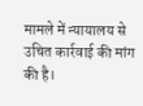मामले में न्यायालय से उचित कार्रवाई की मांग की है।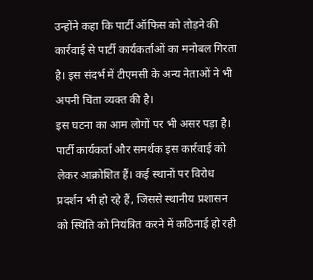उन्होंने कहा कि पार्टी ऑफिस को तोड़ने की कार्रवाई से पार्टी कार्यकर्ताओं का मनोबल गिरता है। इस संदर्भ में टीएमसी के अन्य नेताओं ने भी अपनी चिंता व्यक्त की है।
इस घटना का आम लोगों पर भी असर पड़ा है। पार्टी कार्यकर्ता और समर्थक इस कार्रवाई को लेकर आक्रोशित हैं। कई स्थानों पर विरोध प्रदर्शन भी हो रहे हैं, जिससे स्थानीय प्रशासन को स्थिति को नियंत्रित करने में कठिनाई हो रही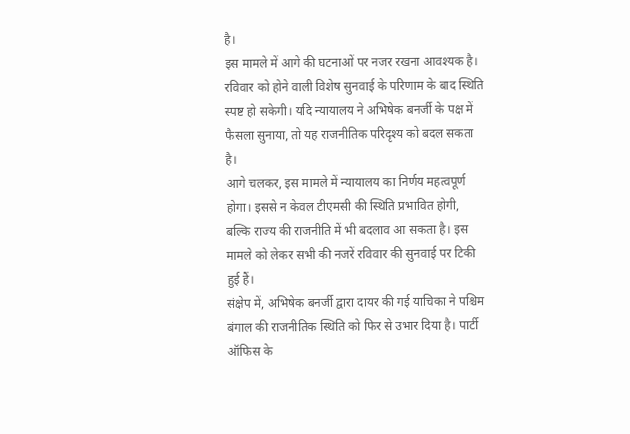है।
इस मामले में आगे की घटनाओं पर नजर रखना आवश्यक है। रविवार को होने वाली विशेष सुनवाई के परिणाम के बाद स्थिति स्पष्ट हो सकेगी। यदि न्यायालय ने अभिषेक बनर्जी के पक्ष में फैसला सुनाया, तो यह राजनीतिक परिदृश्य को बदल सकता है।
आगे चलकर, इस मामले में न्यायालय का निर्णय महत्वपूर्ण होगा। इससे न केवल टीएमसी की स्थिति प्रभावित होगी, बल्कि राज्य की राजनीति में भी बदलाव आ सकता है। इस मामले को लेकर सभी की नजरें रविवार की सुनवाई पर टिकी हुई हैं।
संक्षेप में, अभिषेक बनर्जी द्वारा दायर की गई याचिका ने पश्चिम बंगाल की राजनीतिक स्थिति को फिर से उभार दिया है। पार्टी ऑफिस के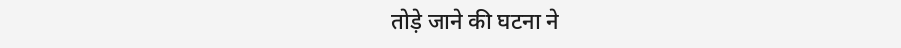तोड़े जाने की घटना ने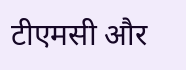टीएमसी और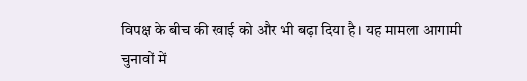विपक्ष के बीच की खाई को और भी बढ़ा दिया है। यह मामला आगामी चुनावों में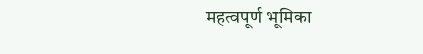महत्वपूर्ण भूमिका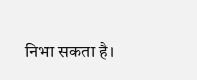निभा सकता है।